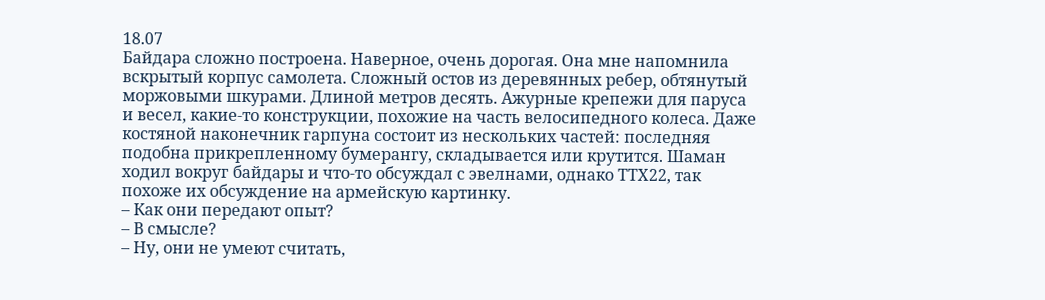18.07
Байдара сложно построена. Наверное, очень дорогая. Она мне напомнила вскрытый корпус самолета. Сложный остов из деревянных ребер, обтянутый моржовыми шкурами. Длиной метров десять. Ажурные крепежи для паруса и весел, какие-то конструкции, похожие на часть велосипедного колеса. Даже костяной наконечник гарпуна состоит из нескольких частей: последняя подобна прикрепленному бумерангу, складывается или крутится. Шаман ходил вокруг байдары и что-то обсуждал с эвелнами, однако ТТХ22, так похоже их обсуждение на армейскую картинку.
– Как они передают опыт?
– В смысле?
– Ну, они не умеют считать,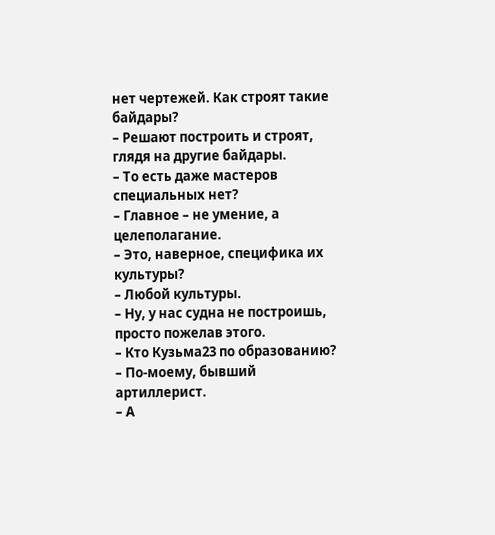нет чертежей. Как строят такие байдары?
– Решают построить и строят, глядя на другие байдары.
– То есть даже мастеров специальных нет?
– Главное – не умение, а целеполагание.
– Это, наверное, специфика их культуры?
– Любой культуры.
– Ну, у нас судна не построишь, просто пожелав этого.
– Кто Кузьма23 по образованию?
– По-моему, бывший артиллерист.
– А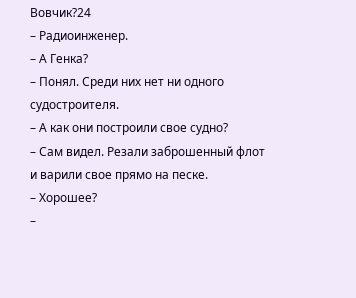Вовчик?24
– Радиоинженер.
– А Генка?
– Понял. Среди них нет ни одного судостроителя.
– А как они построили свое судно?
– Сам видел. Резали заброшенный флот и варили свое прямо на песке.
– Хорошее?
–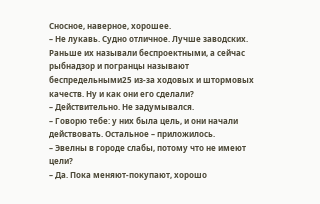Сносное, наверное, хорошее.
– Не лукавь. Судно отличное. Лучше заводских. Раньше их называли беспроектными, а сейчас рыбнадзор и погранцы называют беспредельными25 из-за ходовых и штормовых качеств. Ну и как они его сделали?
– Действительно. Не задумывался.
– Говорю тебе: у них была цель, и они начали действовать. Остальное – приложилось.
– Эвелны в городе слабы, потому что не имеют цели?
– Да. Пока меняют-покупают, хорошо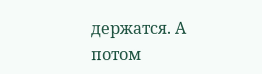держатся. А потом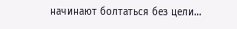начинают болтаться без цели…